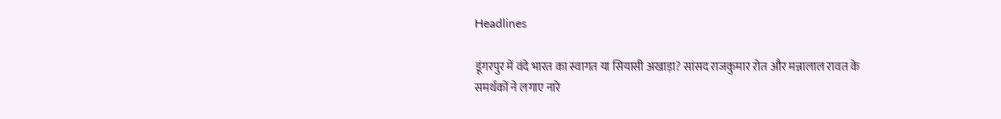Headlines

डूंगरपुर में वंदे भारत का स्वागत या सियासी अखाड़ा? सांसद राजकुमार रोत और मन्नालाल रावत के समर्थकों ने लगाए नारे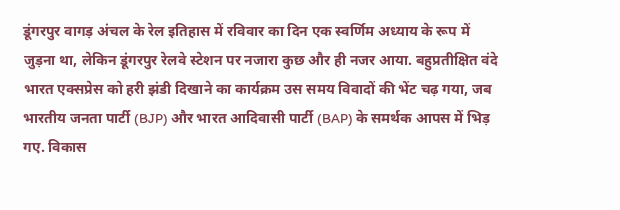डूंगरपुर वागड़ अंचल के रेल इतिहास में रविवार का दिन एक स्वर्णिम अध्याय के रूप में जुड़ना था, लेकिन डूंगरपुर रेलवे स्टेशन पर नजारा कुछ और ही नजर आया. बहुप्रतीक्षित वंदे भारत एक्सप्रेस को हरी झंडी दिखाने का कार्यक्रम उस समय विवादों की भेंट चढ़ गया, जब भारतीय जनता पार्टी (BJP) और भारत आदिवासी पार्टी (BAP) के समर्थक आपस में भिड़ गए. विकास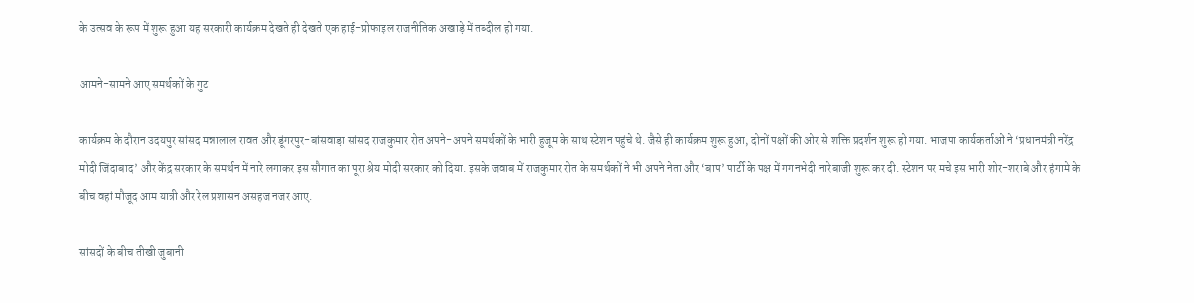के उत्सव के रूप में शुरू हुआ यह सरकारी कार्यक्रम देखते ही देखते एक हाई-प्रोफाइल राजनीतिक अखाड़े में तब्दील हो गया.

आमने-सामने आए समर्थकों के गुट

कार्यक्रम के दौरान उदयपुर सांसद मन्नालाल रावत और डूंगरपुर-बांसवाड़ा सांसद राजकुमार रोत अपने-अपने समर्थकों के भारी हुजूम के साथ स्टेशन पहुंचे थे. जैसे ही कार्यक्रम शुरू हुआ, दोनों पक्षों की ओर से शक्ति प्रदर्शन शुरू हो गया. भाजपा कार्यकर्ताओं ने ‘प्रधानमंत्री नरेंद्र मोदी जिंदाबाद’ और केंद्र सरकार के समर्थन में नारे लगाकर इस सौगात का पूरा श्रेय मोदी सरकार को दिया. इसके जवाब में राजकुमार रोत के समर्थकों ने भी अपने नेता और ‘बाप’ पार्टी के पक्ष में गगनभेदी नारेबाजी शुरू कर दी. स्टेशन पर मचे इस भारी शोर-शराबे और हंगामे के बीच वहां मौजूद आम यात्री और रेल प्रशासन असहज नजर आए.

सांसदों के बीच तीखी जुबानी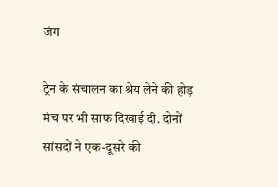जंग

ट्रेन के संचालन का श्रेय लेने की होड़ मंच पर भी साफ दिखाई दी. दोनों सांसदों ने एक-दूसरे की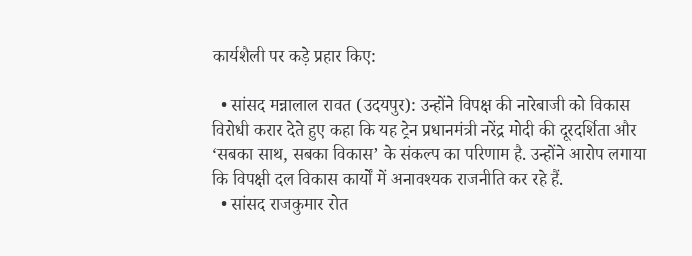कार्यशैली पर कड़े प्रहार किए:

  • सांसद मन्नालाल रावत (उदयपुर): उन्होंने विपक्ष की नारेबाजी को विकास विरोधी करार देते हुए कहा कि यह ट्रेन प्रधानमंत्री नरेंद्र मोदी की दूरदर्शिता और ‘सबका साथ, सबका विकास’ के संकल्प का परिणाम है. उन्होंने आरोप लगाया कि विपक्षी दल विकास कार्यों में अनावश्यक राजनीति कर रहे हैं.
  • सांसद राजकुमार रोत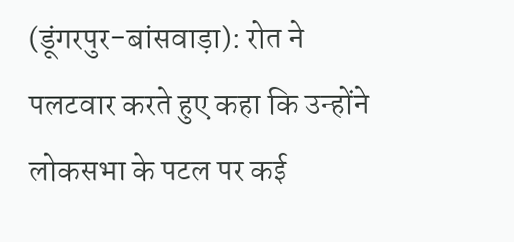(डूंगरपुर-बांसवाड़ा): रोत ने पलटवार करते हुए कहा कि उन्होंने लोकसभा के पटल पर कई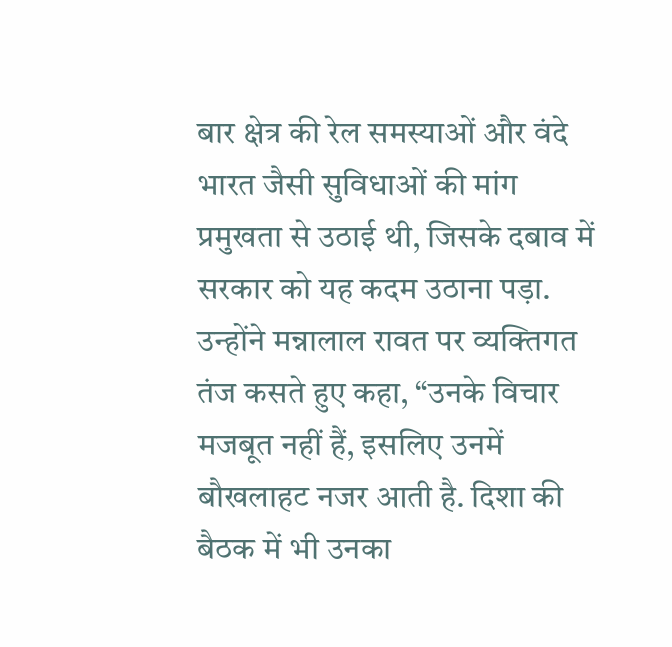बार क्षेत्र की रेल समस्याओं और वंदे भारत जैसी सुविधाओं की मांग प्रमुखता से उठाई थी, जिसके दबाव में सरकार को यह कदम उठाना पड़ा. उन्होंने मन्नालाल रावत पर व्यक्तिगत तंज कसते हुए कहा, “उनके विचार मजबूत नहीं हैं, इसलिए उनमें बौखलाहट नजर आती है. दिशा की बैठक में भी उनका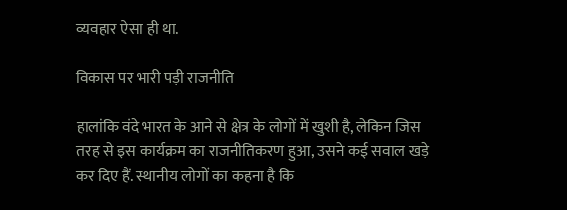व्यवहार ऐसा ही था.

विकास पर भारी पड़ी राजनीति

हालांकि वंदे भारत के आने से क्षेत्र के लोगों में खुशी है, लेकिन जिस तरह से इस कार्यक्रम का राजनीतिकरण हुआ, उसने कई सवाल खड़े कर दिए हैं. स्थानीय लोगों का कहना है कि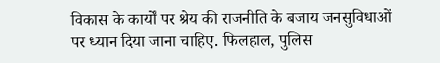विकास के कार्यों पर श्रेय की राजनीति के बजाय जनसुविधाओं पर ध्यान दिया जाना चाहिए. फिलहाल, पुलिस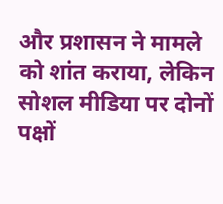और प्रशासन ने मामले को शांत कराया, लेकिन सोशल मीडिया पर दोनों पक्षों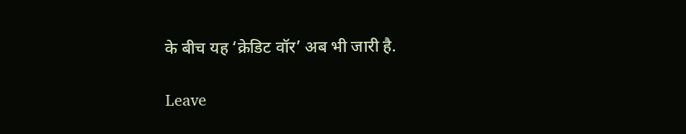के बीच यह ‘क्रेडिट वॉर’ अब भी जारी है.

Leave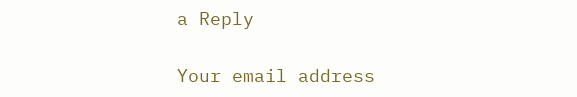a Reply

Your email address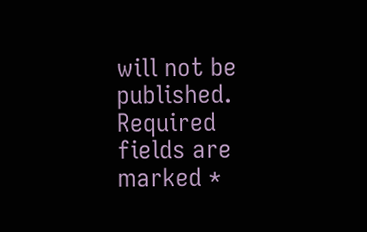will not be published. Required fields are marked *